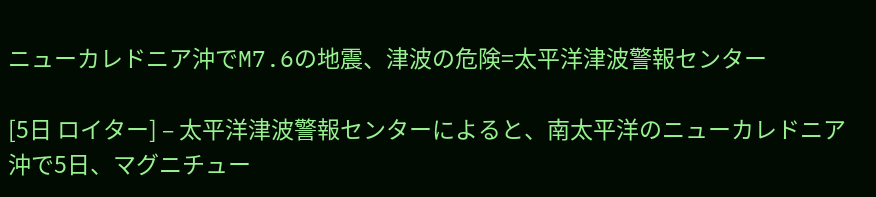ニューカレドニア沖でM7.6の地震、津波の危険=太平洋津波警報センター

[5日 ロイター] – 太平洋津波警報センターによると、南太平洋のニューカレドニア沖で5日、マグニチュー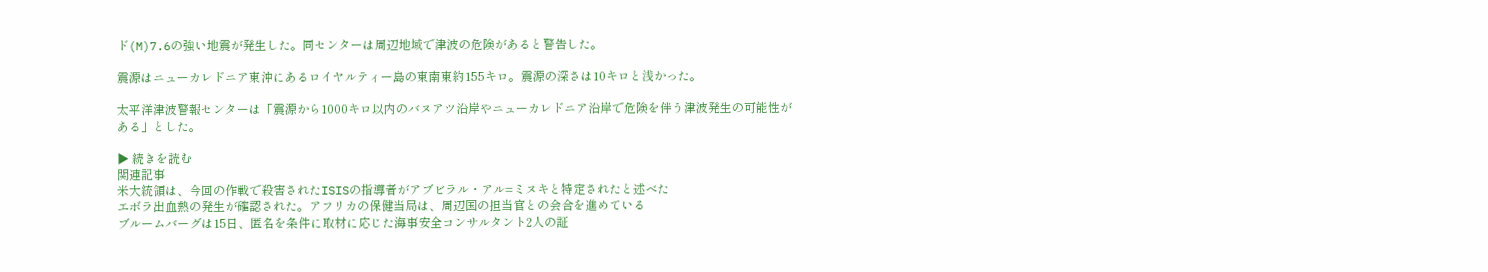ド(M)7.6の強い地震が発生した。同センターは周辺地域で津波の危険があると警告した。

震源はニューカレドニア東沖にあるロイヤルティー島の東南東約155キロ。震源の深さは10キロと浅かった。

太平洋津波警報センターは「震源から1000キロ以内のバヌアツ沿岸やニューカレドニア沿岸で危険を伴う津波発生の可能性がある」とした。

▶ 続きを読む
関連記事
米大統領は、今回の作戦で殺害されたISISの指導者がアブビラル・アル=ミヌキと特定されたと述べた
エボラ出血熱の発生が確認された。アフリカの保健当局は、周辺国の担当官との会合を進めている
ブルームバーグは15日、匿名を条件に取材に応じた海事安全コンサルタント2人の証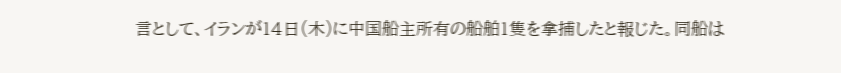言として、イランが14日(木)に中国船主所有の船舶1隻を拿捕したと報じた。同船は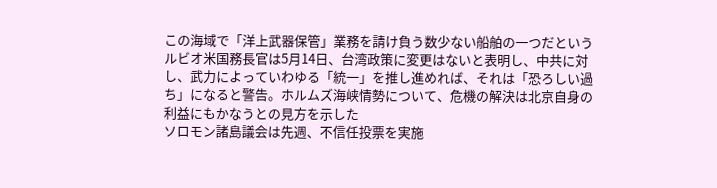この海域で「洋上武器保管」業務を請け負う数少ない船舶の一つだという
ルビオ米国務長官は5月14日、台湾政策に変更はないと表明し、中共に対し、武力によっていわゆる「統一」を推し進めれば、それは「恐ろしい過ち」になると警告。ホルムズ海峡情勢について、危機の解決は北京自身の利益にもかなうとの見方を示した
ソロモン諸島議会は先週、不信任投票を実施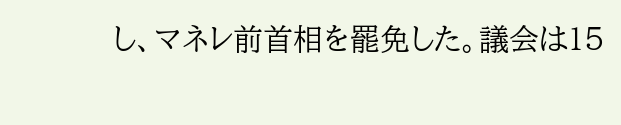し、マネレ前首相を罷免した。議会は15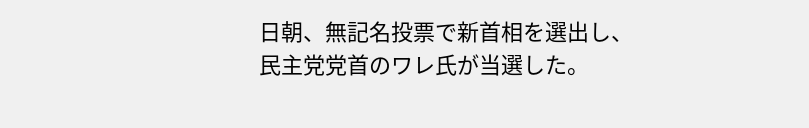日朝、無記名投票で新首相を選出し、民主党党首のワレ氏が当選した。